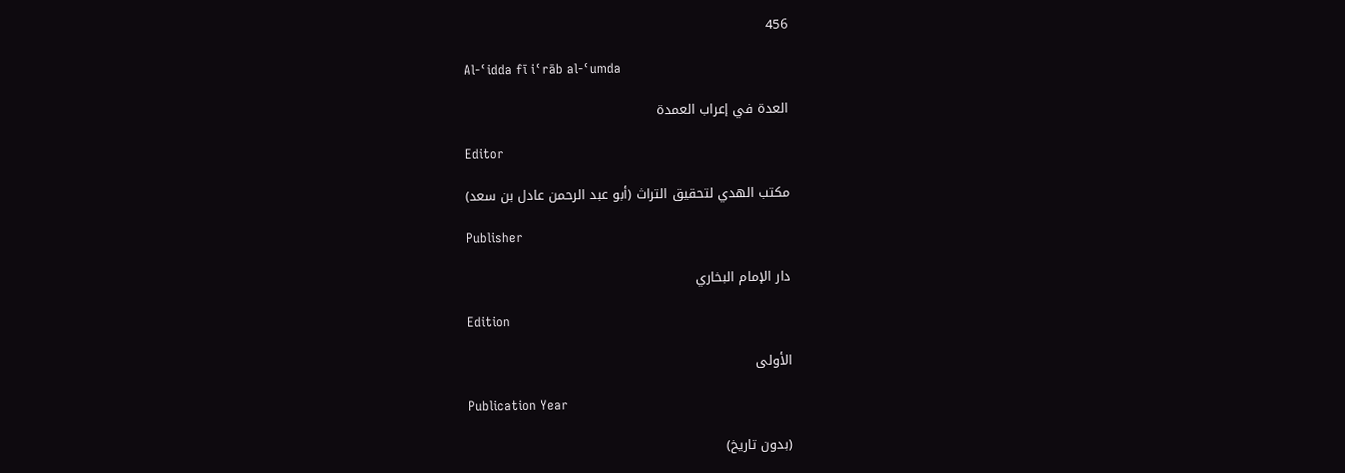456

Al-ʿidda fī iʿrāb al-ʿumda

العدة في إعراب العمدة

Editor

مكتب الهدي لتحقيق التراث (أبو عبد الرحمن عادل بن سعد)

Publisher

دار الإمام البخاري

Edition

الأولى

Publication Year

(بدون تاريخ)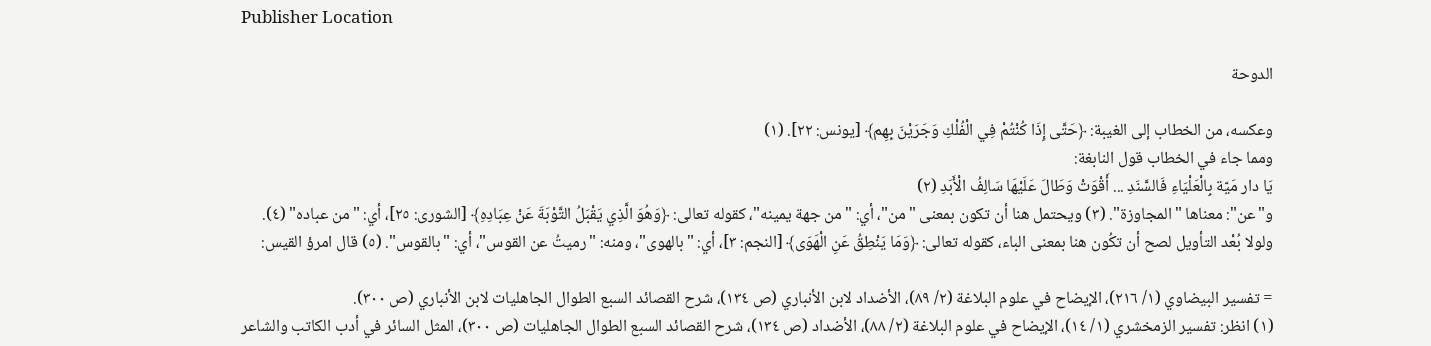Publisher Location

الدوحة

وعكسه، من الخطاب إلى الغيبة: ﴿حَتَّى إِذَا كُنْتُمْ فِي الْفُلْكِ وَجَرَيْنَ بِهِم﴾ [يونس: ٢٢]. (١)
ومما جاء في الخطاب قول النابغة:
يَا دار مَيّة بِالْعَلْيَاءِ فَالسَّنَدِ ... أَقْوَتْ وَطَالَ عَلَيْهَا سَالِفُ الْأَبَدِ (٢)
و"عن": معناها "المجاوزة". (٣) ويحتمل هنا أن تكون بمعنى "من"، أي: "من جهة يمينه"، كقوله تعالى: ﴿وَهُوَ الَّذِي يَقْبَلُ التَّوْبَةَ عَنْ عِبَادِهِ﴾ [الشورى: ٢٥]، أي: "من عباده" (٤).
ولولا بُعْد التأويل لصح أن تكُون هنا بمعنى الباء، كقوله تعالى: ﴿وَمَا يَنْطِقُ عَنِ الْهَوَى﴾ [النجم: ٣]، أي: "بالهوى"، ومنه: "رميتُ عن القوس"، أي: "بالقوس". (٥) قال امرؤ القيس:

= تفسير البيضاوي (١/ ٢١٦)، الإيضاح في علوم البلاغة (٢/ ٨٩)، الأضداد لابن الأنباري (ص ١٣٤)، شرح القصائد السبع الطوال الجاهليات لابن الأنباري (ص ٣٠٠).
(١) انظر: تفسير الزمخشري (١/ ١٤)، الإيضاح في علوم البلاغة (٢/ ٨٨)، الأضداد (ص ١٣٤)، شرح القصائد السبع الطوال الجاهليات (ص ٣٠٠)، المثل السائر في أدب الكاتب والشاعر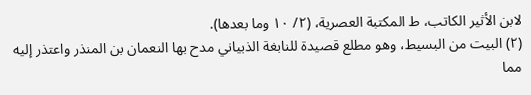لابن الأثير الكاتب، ط المكتبة العصرية، (٢/ ١٠ وما بعدها).
(٢) البيت من البسيط، وهو مطلع قصيدة للنابغة الذبياني مدح بها النعمان بن المنذر واعتذر إليه مما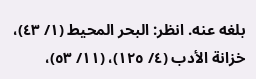بلغه عنه. انظر: البحر المحيط (١/ ٤٣)، خزانة الأدب (٤/ ١٢٥)، (١١/ ٥٣)،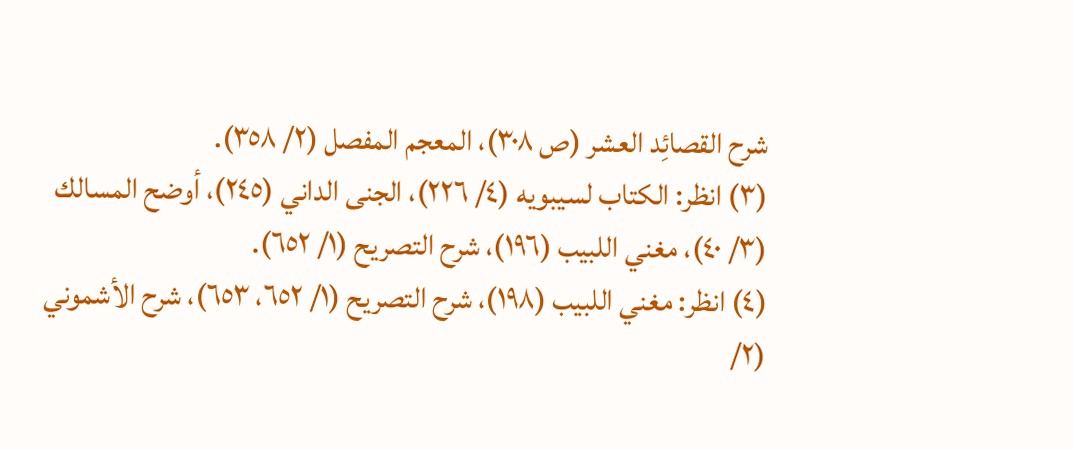شرح القصائِد العشر (ص ٣٠٨)، المعجم المفصل (٢/ ٣٥٨).
(٣) انظر: الكتاب لسيبويه (٤/ ٢٢٦)، الجنى الداني (٢٤٥)، أوضح المسالك (٣/ ٤٠)، مغني اللبيب (١٩٦)، شرح التصريح (١/ ٦٥٢).
(٤) انظر: مغني اللبيب (١٩٨)، شرح التصريح (١/ ٦٥٢، ٦٥٣)، شرح الأشموني (٢/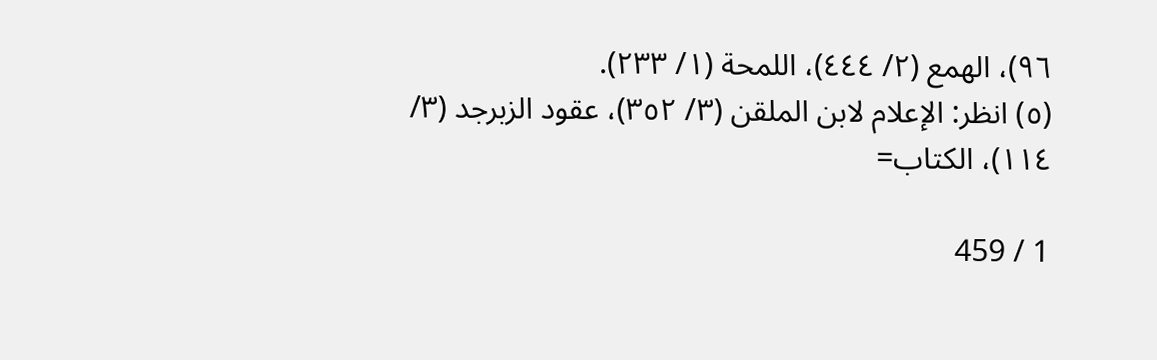٩٦)، الهمع (٢/ ٤٤٤)، اللمحة (١/ ٢٣٣).
(٥) انظر: الإعلام لابن الملقن (٣/ ٣٥٢)، عقود الزبرجد (٣/ ١١٤)، الكتاب=

1 / 459